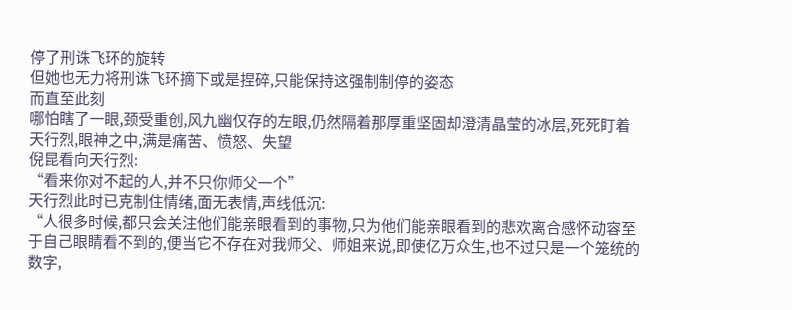停了刑诛飞环的旋转
但她也无力将刑诛飞环摘下或是捏碎,只能保持这强制制停的姿态
而直至此刻
哪怕瞎了一眼,颈受重创,风九幽仅存的左眼,仍然隔着那厚重坚固却澄清晶莹的冰层,死死盯着天行烈,眼神之中,满是痛苦、愤怒、失望
倪昆看向天行烈:
“看来你对不起的人,并不只你师父一个”
天行烈此时已克制住情绪,面无表情,声线低沉:
“人很多时候,都只会关注他们能亲眼看到的事物,只为他们能亲眼看到的悲欢离合感怀动容至于自己眼睛看不到的,便当它不存在对我师父、师姐来说,即使亿万众生,也不过只是一个笼统的数字,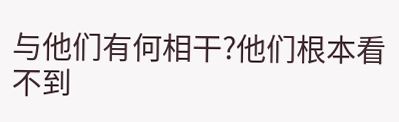与他们有何相干?他们根本看不到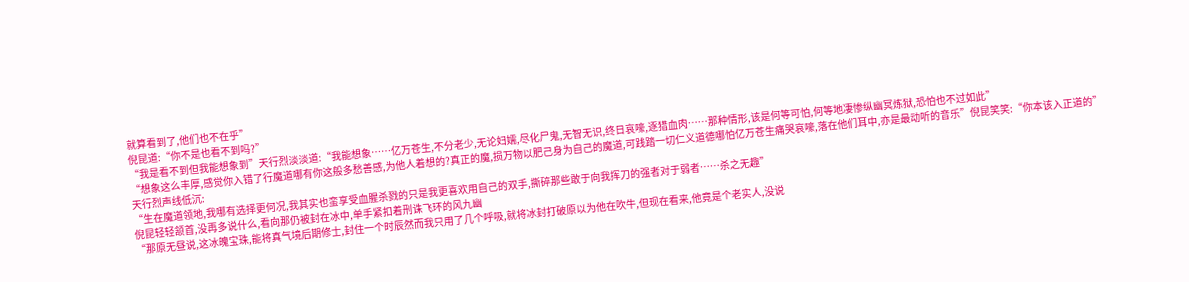就算看到了,他们也不在乎”
倪昆道:“你不是也看不到吗?”
“我是看不到但我能想象到”天行烈淡淡道:“我能想象……亿万苍生,不分老少,无论妇嬬,尽化尸鬼,无智无识,终日哀嚎,逐猎血肉……那种情形,该是何等可怕,何等地凄惨纵幽冥炼狱,恐怕也不过如此”
“想象这么丰厚,感觉你入错了行魔道哪有你这般多愁善感,为他人着想的?真正的魔,损万物以肥己身为自己的魔道,可践踏一切仁义道德哪怕亿万苍生痛哭哀嚎,落在他们耳中,亦是最动听的音乐”倪昆笑笑:“你本该入正道的”
天行烈声线低沉:
“生在魔道领地,我哪有选择更何况,我其实也蛮享受血腥杀戮的只是我更喜欢用自己的双手,撕碎那些敢于向我挥刀的强者对于弱者……杀之无趣”
倪昆轻轻颔首,没再多说什么,看向那仍被封在冰中,单手紧扣着刑诛飞环的风九幽
“那原无昼说,这冰魄宝珠,能将真气境后期修士,封住一个时辰然而我只用了几个呼吸,就将冰封打破原以为他在吹牛,但现在看来,他竟是个老实人,没说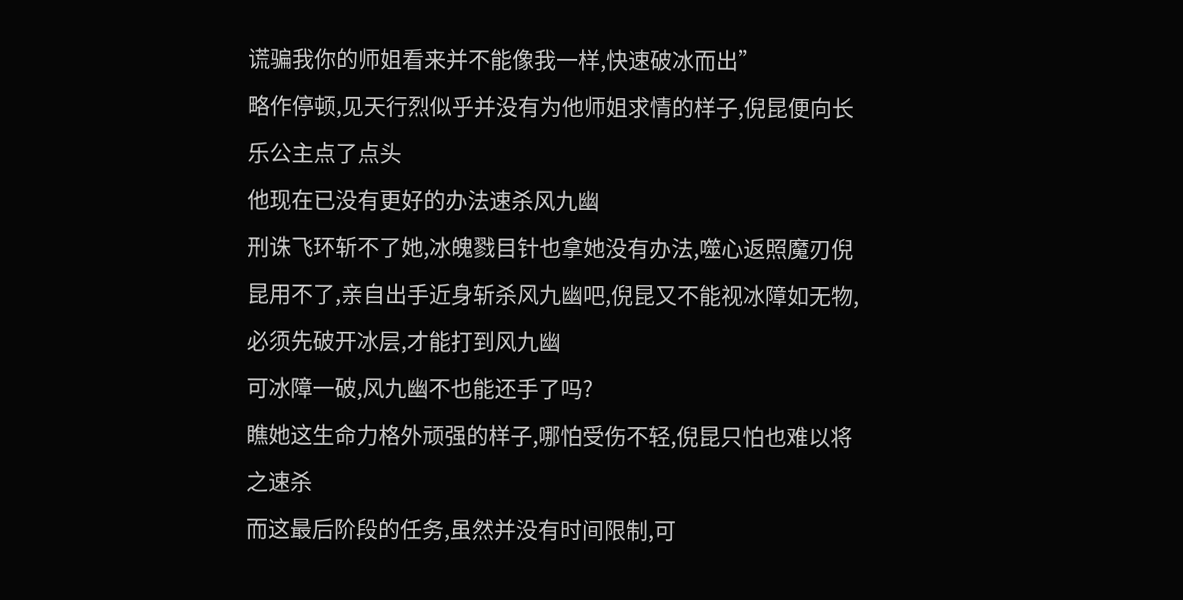谎骗我你的师姐看来并不能像我一样,快速破冰而出”
略作停顿,见天行烈似乎并没有为他师姐求情的样子,倪昆便向长乐公主点了点头
他现在已没有更好的办法速杀风九幽
刑诛飞环斩不了她,冰魄戮目针也拿她没有办法,噬心返照魔刃倪昆用不了,亲自出手近身斩杀风九幽吧,倪昆又不能视冰障如无物,必须先破开冰层,才能打到风九幽
可冰障一破,风九幽不也能还手了吗?
瞧她这生命力格外顽强的样子,哪怕受伤不轻,倪昆只怕也难以将之速杀
而这最后阶段的任务,虽然并没有时间限制,可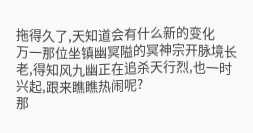拖得久了,天知道会有什么新的变化
万一那位坐镇幽冥隘的冥神宗开脉境长老,得知风九幽正在追杀天行烈,也一时兴起,跟来瞧瞧热闹呢?
那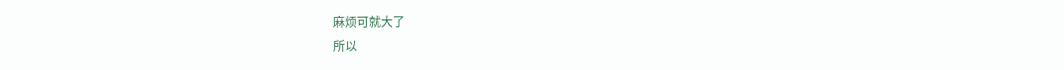麻烦可就大了
所以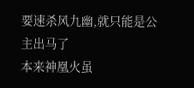要速杀风九幽,就只能是公主出马了
本来神凰火虽